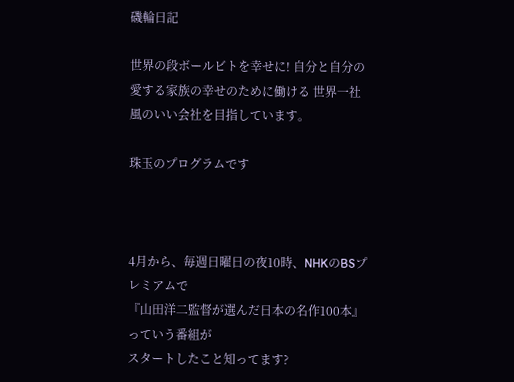磯輪日記

世界の段ボールビトを幸せに! 自分と自分の愛する家族の幸せのために働ける 世界一社風のいい会社を目指しています。

珠玉のプログラムです



4月から、毎週日曜日の夜10時、NHKのBSプレミアムで
『山田洋二監督が選んだ日本の名作100本』っていう番組が
スタートしたこと知ってます?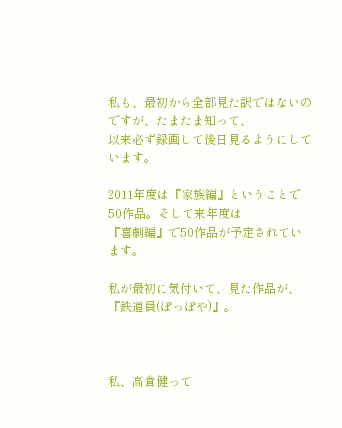私も、最初から全部見た訳ではないのですが、たまたま知って、
以来必ず録画して後日見るようにしています。

2011年度は『家族編』ということで50作品。そして来年度は
『喜劇編』で50作品が予定されています。

私が最初に気付いて、見た作品が、『鉄道員(ぽっぽや)』。



私、高倉健って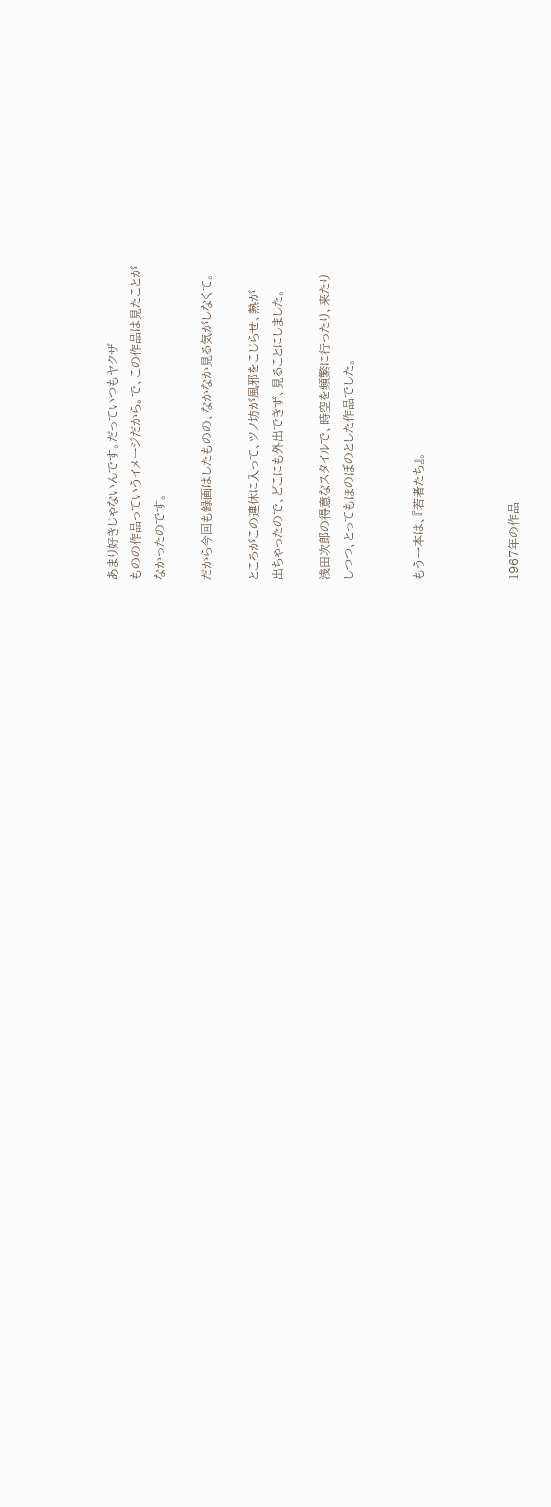あまり好きじゃないんです。だっていつもヤクザ
ものの作品っていうイメージだから。で、この作品は見たことが
なかったのです。

だから今回も録画はしたものの、なかなか見る気がしなくて。

ところがこの連休に入って、ツノ坊が風邪をこじらせ、熱が
出ちゃったので、どこにも外出できず、見ることにしました。

浅田次郎の得意なスタイルで、時空を頻繁に行ったり、来たり
しつつ、とってもほのぼのとした作品でした。


もう一本は、『若者たち』。



1967年の作品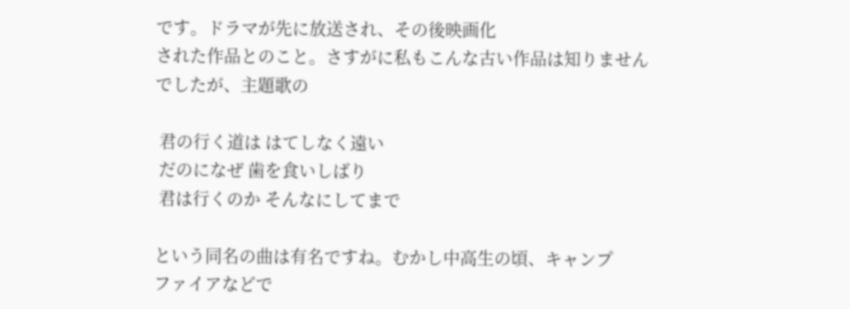です。ドラマが先に放送され、その後映画化
された作品とのこと。さすがに私もこんな古い作品は知りません
でしたが、主題歌の

 君の行く道は はてしなく遠い
 だのになぜ 歯を食いしばり
 君は行くのか そんなにしてまで

という同名の曲は有名ですね。むかし中高生の頃、キャンプ
ファイアなどで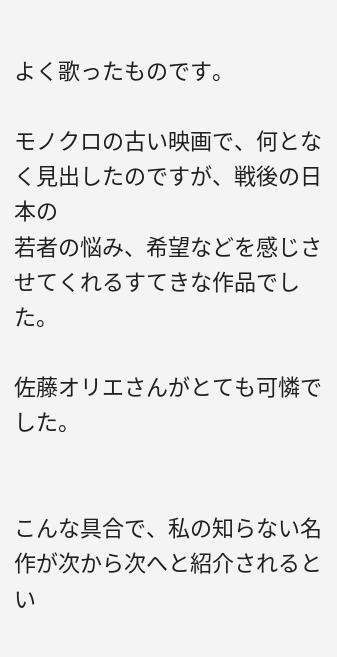よく歌ったものです。

モノクロの古い映画で、何となく見出したのですが、戦後の日本の
若者の悩み、希望などを感じさせてくれるすてきな作品でした。

佐藤オリエさんがとても可憐でした。


こんな具合で、私の知らない名作が次から次へと紹介されるとい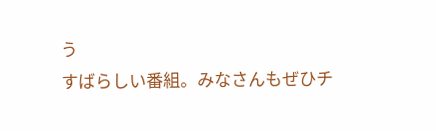う
すばらしい番組。みなさんもぜひチ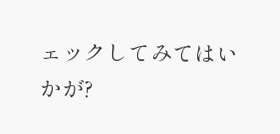ェックしてみてはいかが?